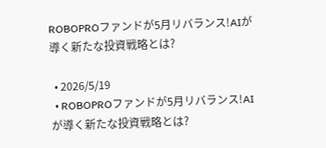ROBOPROファンドが5月リバランス!AIが導く新たな投資戦略とは?

  • 2026/5/19
  • ROBOPROファンドが5月リバランス!AIが導く新たな投資戦略とは?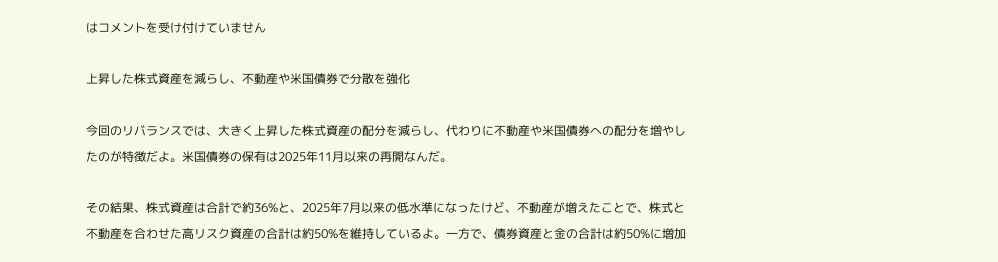はコメントを受け付けていません

上昇した株式資産を減らし、不動産や米国債券で分散を強化

今回のリバランスでは、大きく上昇した株式資産の配分を減らし、代わりに不動産や米国債券への配分を増やしたのが特徴だよ。米国債券の保有は2025年11月以来の再開なんだ。

その結果、株式資産は合計で約36%と、2025年7月以来の低水準になったけど、不動産が増えたことで、株式と不動産を合わせた高リスク資産の合計は約50%を維持しているよ。一方で、債券資産と金の合計は約50%に増加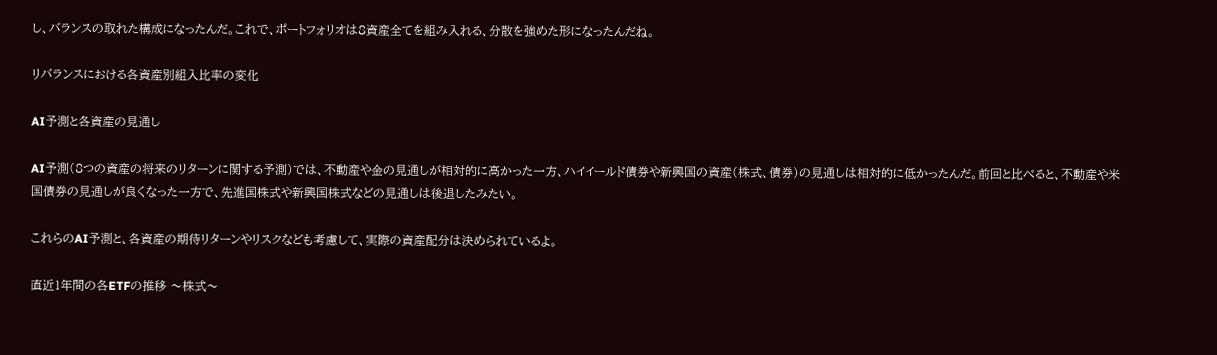し、バランスの取れた構成になったんだ。これで、ポートフォリオは8資産全てを組み入れる、分散を強めた形になったんだね。

リバランスにおける各資産別組入比率の変化

AI予測と各資産の見通し

AI予測(8つの資産の将来のリターンに関する予測)では、不動産や金の見通しが相対的に高かった一方、ハイイールド債券や新興国の資産(株式、債券)の見通しは相対的に低かったんだ。前回と比べると、不動産や米国債券の見通しが良くなった一方で、先進国株式や新興国株式などの見通しは後退したみたい。

これらのAI予測と、各資産の期待リターンやリスクなども考慮して、実際の資産配分は決められているよ。

直近1年間の各ETFの推移 〜株式〜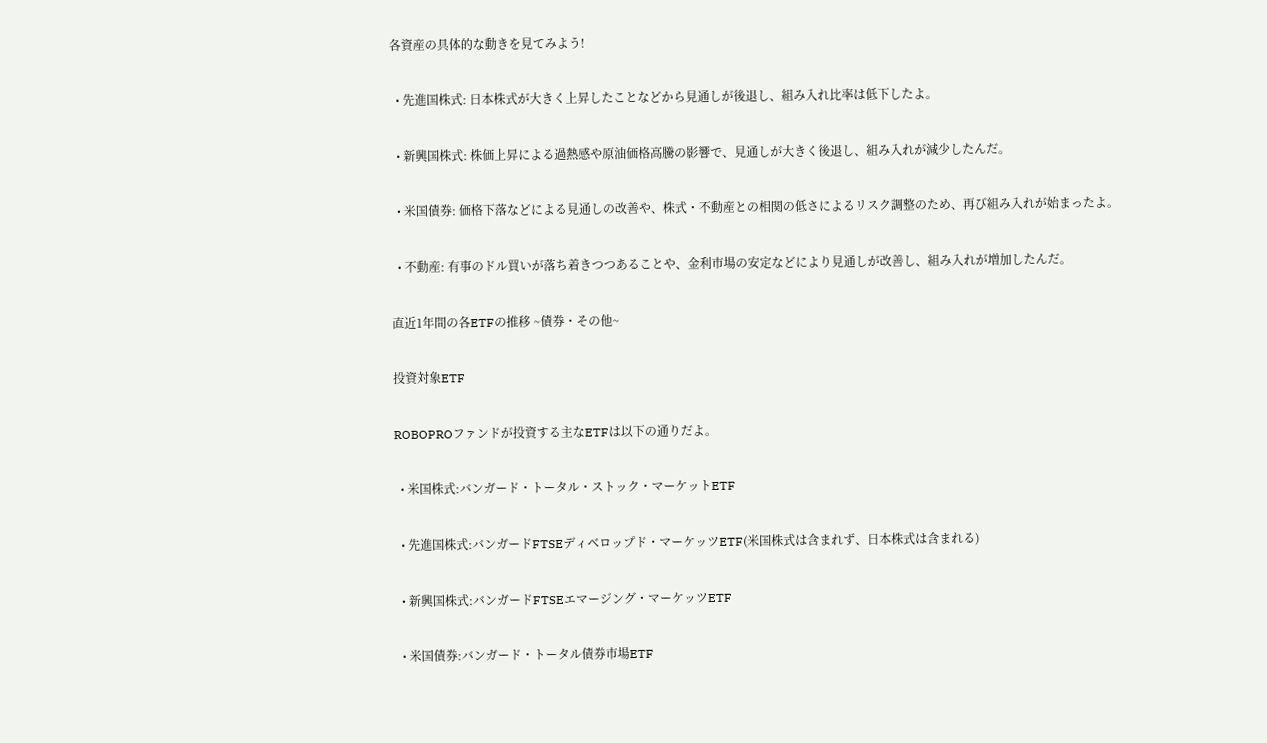各資産の具体的な動きを見てみよう!

  • 先進国株式: 日本株式が大きく上昇したことなどから見通しが後退し、組み入れ比率は低下したよ。

  • 新興国株式: 株価上昇による過熱感や原油価格高騰の影響で、見通しが大きく後退し、組み入れが減少したんだ。

  • 米国債券: 価格下落などによる見通しの改善や、株式・不動産との相関の低さによるリスク調整のため、再び組み入れが始まったよ。

  • 不動産: 有事のドル買いが落ち着きつつあることや、金利市場の安定などにより見通しが改善し、組み入れが増加したんだ。

直近1年間の各ETFの推移 ~債券・その他~

投資対象ETF

ROBOPROファンドが投資する主なETFは以下の通りだよ。

  • 米国株式:バンガード・トータル・ストック・マーケットETF

  • 先進国株式:バンガードFTSEディベロップド・マーケッツETF(米国株式は含まれず、日本株式は含まれる)

  • 新興国株式:バンガードFTSEエマージング・マーケッツETF

  • 米国債券:バンガード・トータル債券市場ETF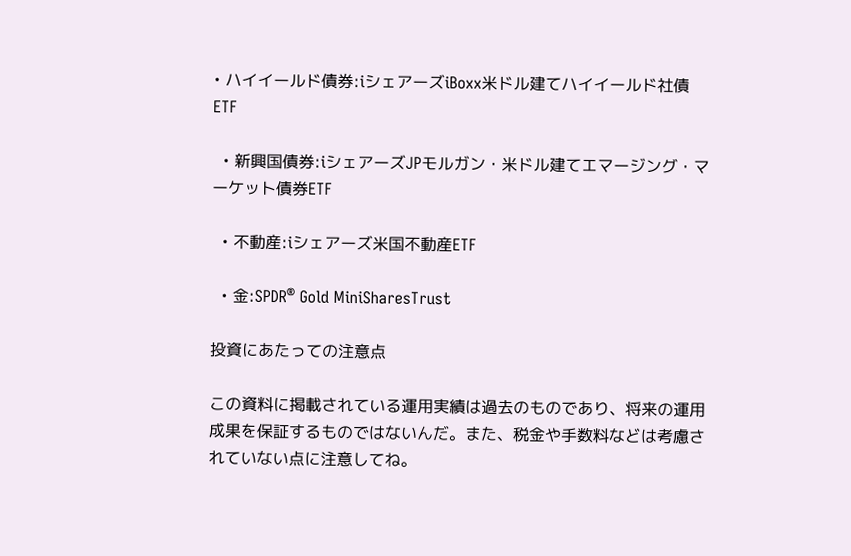• ハイイールド債券:iシェアーズiBoxx米ドル建てハイイールド社債ETF

  • 新興国債券:iシェアーズJPモルガン・米ドル建てエマージング・マーケット債券ETF

  • 不動産:iシェアーズ米国不動産ETF

  • 金:SPDR® Gold MiniSharesTrust

投資にあたっての注意点

この資料に掲載されている運用実績は過去のものであり、将来の運用成果を保証するものではないんだ。また、税金や手数料などは考慮されていない点に注意してね。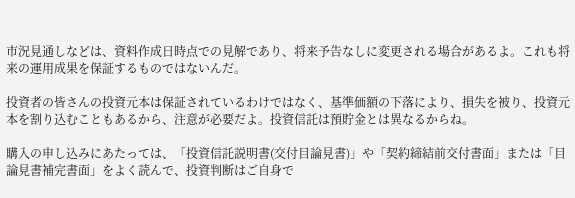市況見通しなどは、資料作成日時点での見解であり、将来予告なしに変更される場合があるよ。これも将来の運用成果を保証するものではないんだ。

投資者の皆さんの投資元本は保証されているわけではなく、基準価額の下落により、損失を被り、投資元本を割り込むこともあるから、注意が必要だよ。投資信託は預貯金とは異なるからね。

購入の申し込みにあたっては、「投資信託説明書(交付目論見書)」や「契約締結前交付書面」または「目論見書補完書面」をよく読んで、投資判断はご自身で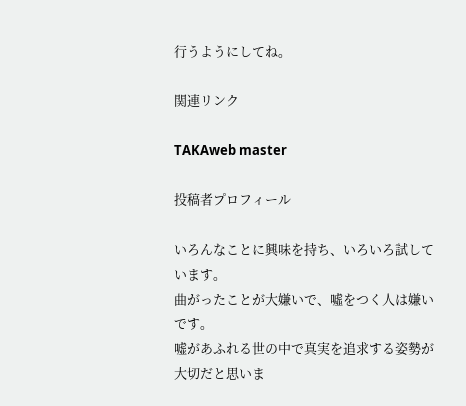行うようにしてね。

関連リンク

TAKAweb master

投稿者プロフィール

いろんなことに興味を持ち、いろいろ試しています。
曲がったことが大嫌いで、噓をつく人は嫌いです。
嘘があふれる世の中で真実を追求する姿勢が大切だと思いま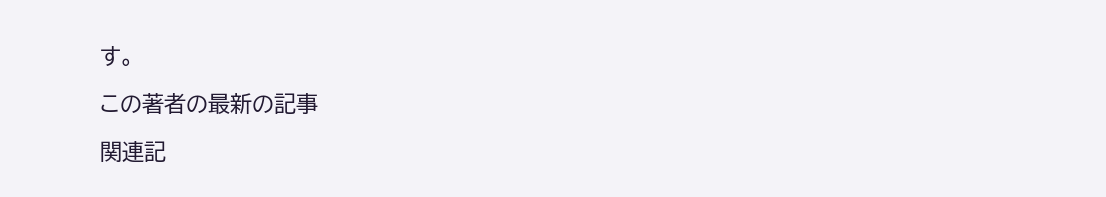す。

この著者の最新の記事

関連記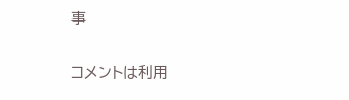事

コメントは利用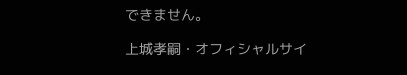できません。

上城孝嗣・オフィシャルサイ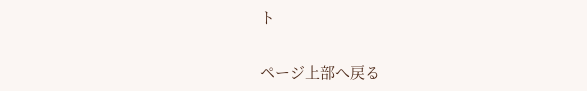ト

ページ上部へ戻る